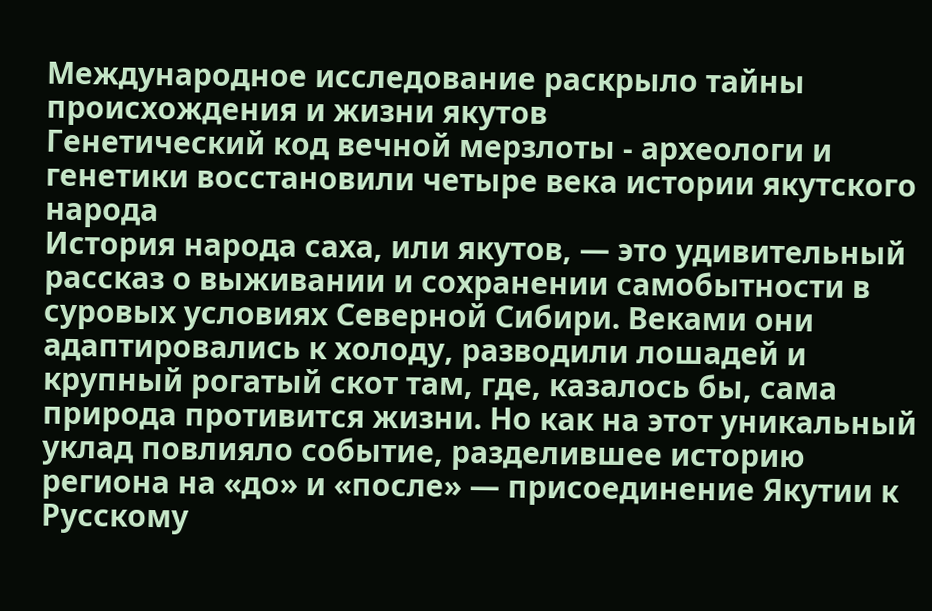Международное исследование раскрыло тайны происхождения и жизни якутов
Генетический код вечной мерзлоты - археологи и генетики восстановили четыре века истории якутского народа
История народа саха, или якутов, — это удивительный рассказ о выживании и сохранении самобытности в суровых условиях Северной Сибири. Веками они адаптировались к холоду, разводили лошадей и крупный рогатый скот там, где, казалось бы, сама природа противится жизни. Но как на этот уникальный уклад повлияло событие, разделившее историю региона на «до» и «после» — присоединение Якутии к Русскому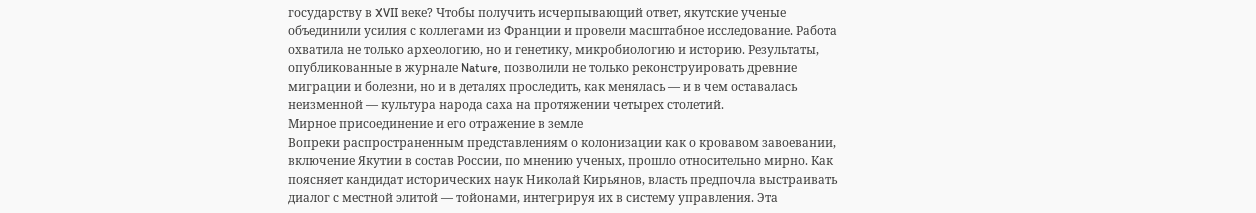государству в XVII веке? Чтобы получить исчерпывающий ответ, якутские ученые объединили усилия с коллегами из Франции и провели масштабное исследование. Работа охватила не только археологию, но и генетику, микробиологию и историю. Результаты, опубликованные в журнале Nature, позволили не только реконструировать древние миграции и болезни, но и в деталях проследить, как менялась — и в чем оставалась неизменной — культура народа саха на протяжении четырех столетий.
Мирное присоединение и его отражение в земле
Вопреки распространенным представлениям о колонизации как о кровавом завоевании, включение Якутии в состав России, по мнению ученых, прошло относительно мирно. Как поясняет кандидат исторических наук Николай Кирьянов, власть предпочла выстраивать диалог с местной элитой — тойонами, интегрируя их в систему управления. Эта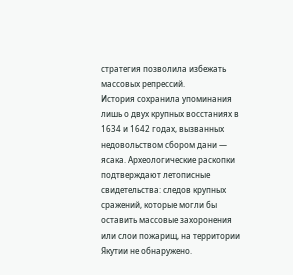стратегия позволила избежать массовых репрессий.
История сохранила упоминания лишь о двух крупных восстаниях в 1634 и 1642 годах, вызванных недовольством сбором дани — ясака. Археологические раскопки подтверждают летописные свидетельства: следов крупных сражений, которые могли бы оставить массовые захоронения или слои пожарищ, на территории Якутии не обнаружено.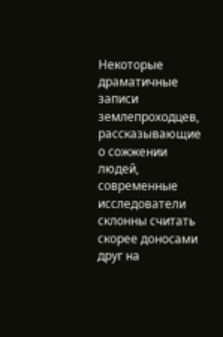Некоторые драматичные записи землепроходцев, рассказывающие о сожжении людей, современные исследователи склонны считать скорее доносами друг на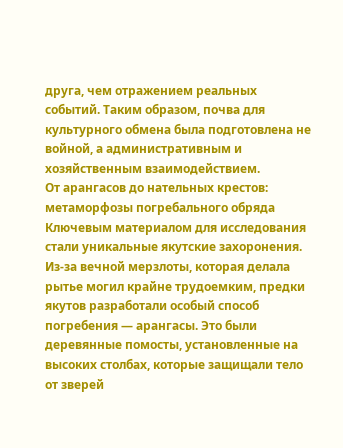друга, чем отражением реальных событий. Таким образом, почва для культурного обмена была подготовлена не войной, а административным и хозяйственным взаимодействием.
От арангасов до нательных крестов: метаморфозы погребального обряда
Ключевым материалом для исследования стали уникальные якутские захоронения. Из-за вечной мерзлоты, которая делала рытье могил крайне трудоемким, предки якутов разработали особый способ погребения — арангасы. Это были деревянные помосты, установленные на высоких столбах, которые защищали тело от зверей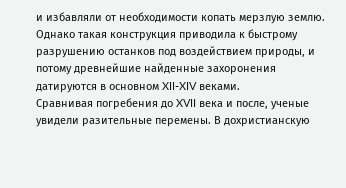и избавляли от необходимости копать мерзлую землю. Однако такая конструкция приводила к быстрому разрушению останков под воздействием природы, и потому древнейшие найденные захоронения датируются в основном XII-XIV веками.
Сравнивая погребения до XVII века и после, ученые увидели разительные перемены. В дохристианскую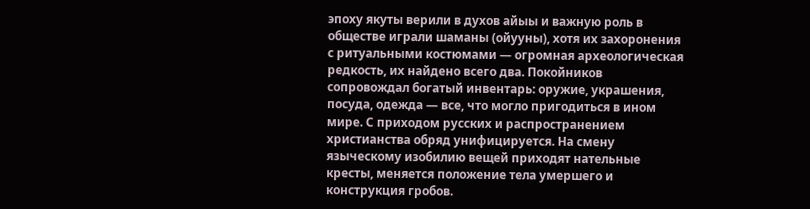эпоху якуты верили в духов айыы и важную роль в обществе играли шаманы (ойууны), хотя их захоронения с ритуальными костюмами — огромная археологическая редкость, их найдено всего два. Покойников сопровождал богатый инвентарь: оружие, украшения, посуда, одежда — все, что могло пригодиться в ином мире. С приходом русских и распространением христианства обряд унифицируется. На смену языческому изобилию вещей приходят нательные кресты, меняется положение тела умершего и конструкция гробов.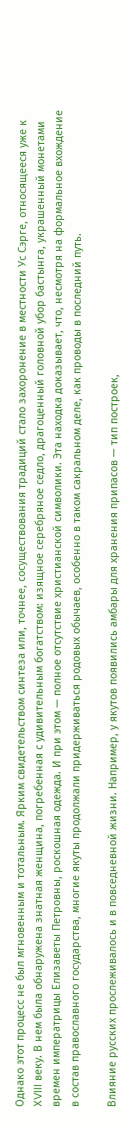Однако этот процесс не был мгновенным и тотальным. Ярким свидетельством синтеза или, точнее, сосуществования традиций стало захоронение в местности Ус Сэрге, относящееся уже к XVIII веку. В нем была обнаружена знатная женщина, погребенная с удивительным богатством: изящное серебряное седло, драгоценный головной убор бастынга, украшенный монетами времен императрицы Елизаветы Петровны, роскошная одежда. И при этом — полное отсутствие христианской символики. Эта находка доказывает, что, несмотря на формальное вхождение в состав православного государства, многие якуты продолжали придерживаться родовых обычаев, особенно в таком сакральном деле, как проводы в последний путь.

Влияние русских прослеживалось и в повседневной жизни. Например, у якутов появились амбары для хранения припасов — тип построек,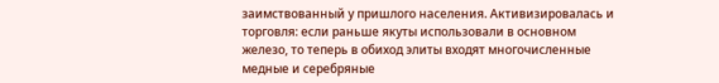заимствованный у пришлого населения. Активизировалась и торговля: если раньше якуты использовали в основном железо, то теперь в обиход элиты входят многочисленные медные и серебряные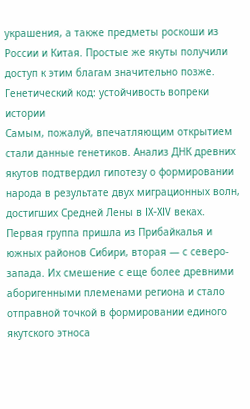украшения, а также предметы роскоши из России и Китая. Простые же якуты получили доступ к этим благам значительно позже.
Генетический код: устойчивость вопреки истории
Самым, пожалуй, впечатляющим открытием стали данные генетиков. Анализ ДНК древних якутов подтвердил гипотезу о формировании народа в результате двух миграционных волн, достигших Средней Лены в IX-XIV веках. Первая группа пришла из Прибайкалья и южных районов Сибири, вторая — с северо-запада. Их смешение с еще более древними аборигенными племенами региона и стало отправной точкой в формировании единого якутского этноса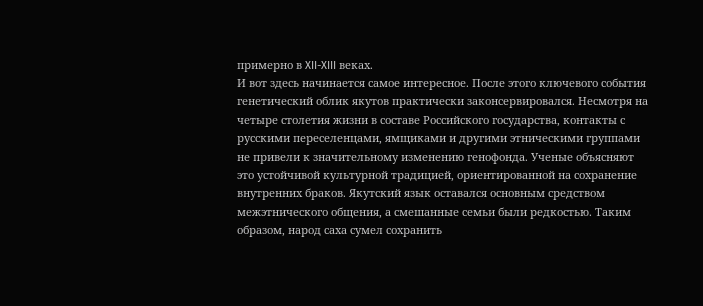примерно в XII-XIII веках.
И вот здесь начинается самое интересное. После этого ключевого события генетический облик якутов практически законсервировался. Несмотря на четыре столетия жизни в составе Российского государства, контакты с русскими переселенцами, ямщиками и другими этническими группами не привели к значительному изменению генофонда. Ученые объясняют это устойчивой культурной традицией, ориентированной на сохранение внутренних браков. Якутский язык оставался основным средством межэтнического общения, а смешанные семьи были редкостью. Таким образом, народ саха сумел сохранить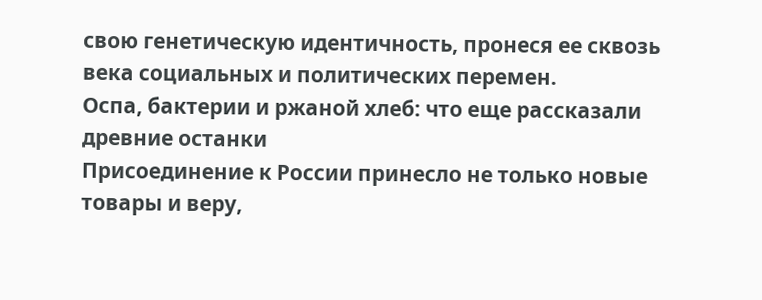свою генетическую идентичность, пронеся ее сквозь века социальных и политических перемен.
Оспа, бактерии и ржаной хлеб: что еще рассказали древние останки
Присоединение к России принесло не только новые товары и веру,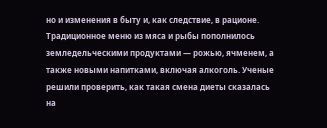но и изменения в быту и, как следствие, в рационе. Традиционное меню из мяса и рыбы пополнилось земледельческими продуктами — рожью, ячменем, а также новыми напитками, включая алкоголь. Ученые решили проверить, как такая смена диеты сказалась на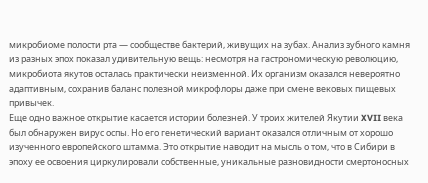микробиоме полости рта — сообществе бактерий, живущих на зубах. Анализ зубного камня из разных эпох показал удивительную вещь: несмотря на гастрономическую революцию, микробиота якутов осталась практически неизменной. Их организм оказался невероятно адаптивным, сохранив баланс полезной микрофлоры даже при смене вековых пищевых привычек.
Еще одно важное открытие касается истории болезней. У троих жителей Якутии XVII века был обнаружен вирус оспы. Но его генетический вариант оказался отличным от хорошо изученного европейского штамма. Это открытие наводит на мысль о том, что в Сибири в эпоху ее освоения циркулировали собственные, уникальные разновидности смертоносных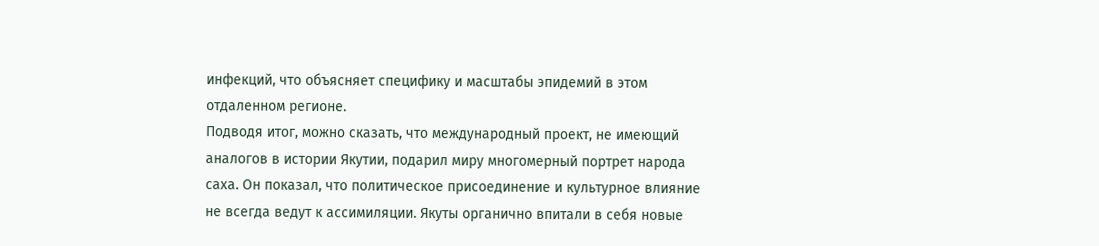инфекций, что объясняет специфику и масштабы эпидемий в этом отдаленном регионе.
Подводя итог, можно сказать, что международный проект, не имеющий аналогов в истории Якутии, подарил миру многомерный портрет народа саха. Он показал, что политическое присоединение и культурное влияние не всегда ведут к ассимиляции. Якуты органично впитали в себя новые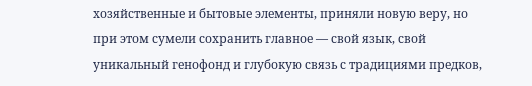хозяйственные и бытовые элементы, приняли новую веру, но при этом сумели сохранить главное — свой язык, свой уникальный генофонд и глубокую связь с традициями предков,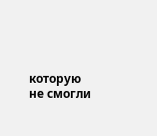которую не смогли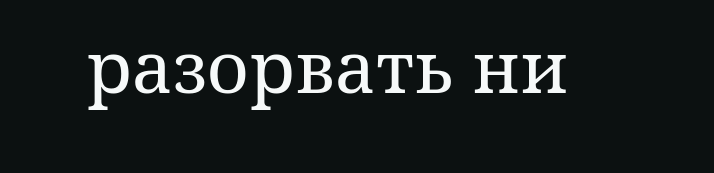разорвать ни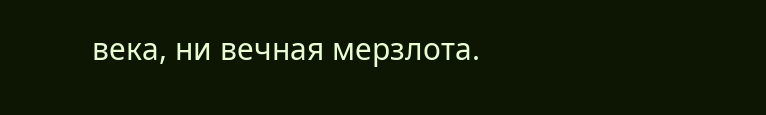века, ни вечная мерзлота.